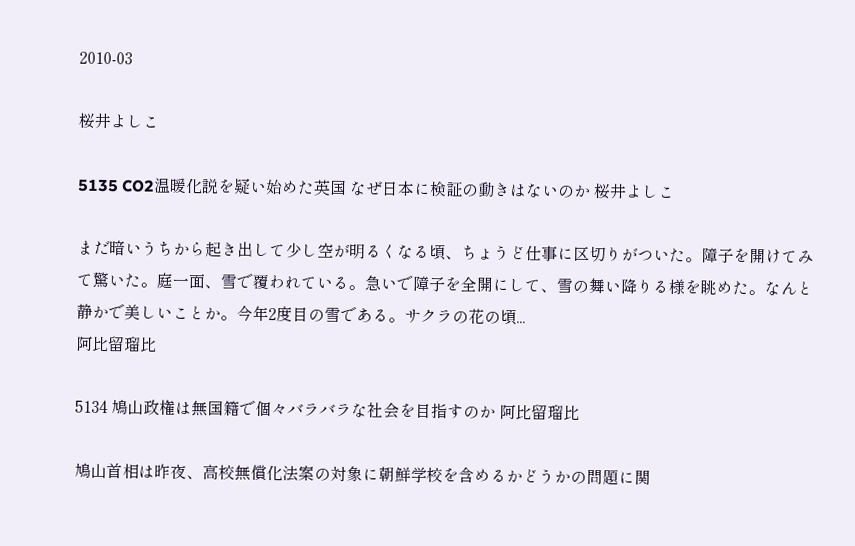2010-03

桜井よしこ

5135 CO2温暖化説を疑い始めた英国 なぜ日本に検証の動きはないのか 桜井よしこ

まだ暗いうちから起き出して少し空が明るくなる頃、ちょうど仕事に区切りがついた。障子を開けてみて驚いた。庭一面、雪で覆われている。急いで障子を全開にして、雪の舞い降りる様を眺めた。なんと静かで美しいことか。今年2度目の雪である。サクラの花の頃...
阿比留瑠比

5134 鳩山政権は無国籍で個々バラバラな社会を目指すのか 阿比留瑠比

鳩山首相は昨夜、高校無償化法案の対象に朝鮮学校を含めるかどうかの問題に関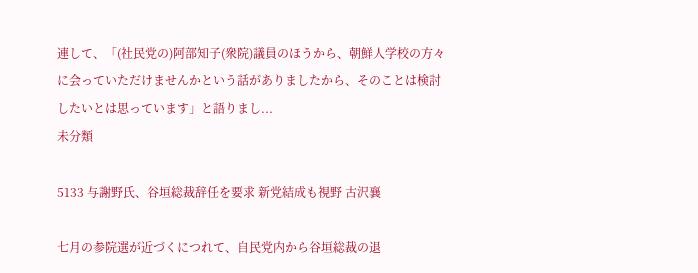連して、「(社民党の)阿部知子(衆院)議員のほうから、朝鮮人学校の方々に会っていただけませんかという話がありましたから、そのことは検討したいとは思っています」と語りまし...
未分類

5133 与謝野氏、谷垣総裁辞任を要求 新党結成も視野 古沢襄

七月の参院選が近づくにつれて、自民党内から谷垣総裁の退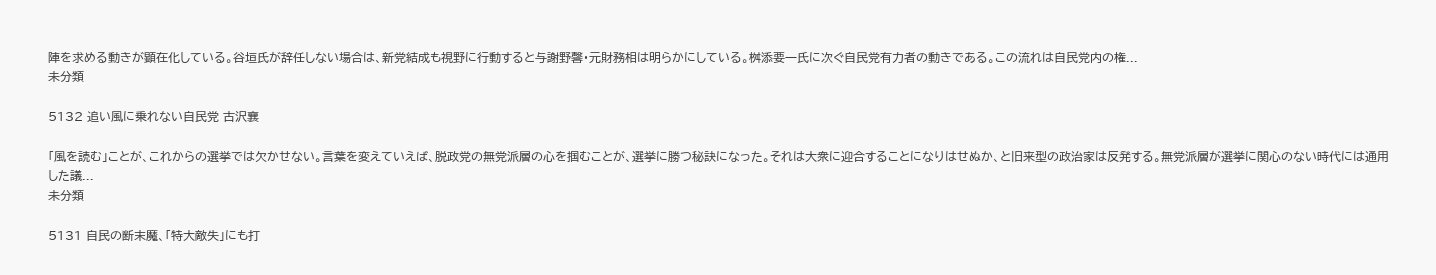陣を求める動きが顕在化している。谷垣氏が辞任しない場合は、新党結成も視野に行動すると与謝野馨・元財務相は明らかにしている。桝添要一氏に次ぐ自民党有力者の動きである。この流れは自民党内の権...
未分類

5132 追い風に乗れない自民党 古沢襄

「風を読む」ことが、これからの選挙では欠かせない。言葉を変えていえば、脱政党の無党派層の心を掴むことが、選挙に勝つ秘訣になった。それは大衆に迎合することになりはせぬか、と旧来型の政治家は反発する。無党派層が選挙に関心のない時代には通用した議...
未分類

5131 自民の断末魔、「特大敵失」にも打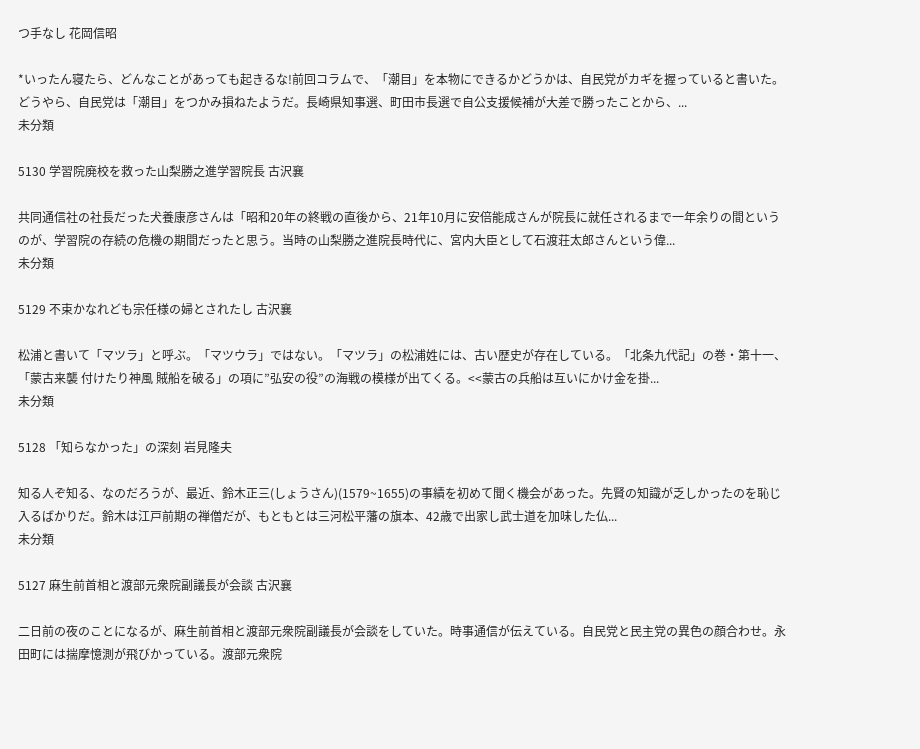つ手なし 花岡信昭

*いったん寝たら、どんなことがあっても起きるな!前回コラムで、「潮目」を本物にできるかどうかは、自民党がカギを握っていると書いた。どうやら、自民党は「潮目」をつかみ損ねたようだ。長崎県知事選、町田市長選で自公支援候補が大差で勝ったことから、...
未分類

5130 学習院廃校を救った山梨勝之進学習院長 古沢襄

共同通信社の社長だった犬養康彦さんは「昭和20年の終戦の直後から、21年10月に安倍能成さんが院長に就任されるまで一年余りの間というのが、学習院の存続の危機の期間だったと思う。当時の山梨勝之進院長時代に、宮内大臣として石渡荘太郎さんという偉...
未分類

5129 不束かなれども宗任様の婦とされたし 古沢襄

松浦と書いて「マツラ」と呼ぶ。「マツウラ」ではない。「マツラ」の松浦姓には、古い歴史が存在している。「北条九代記」の巻・第十一、「蒙古来襲 付けたり神風 賊船を破る」の項に”弘安の役”の海戦の模様が出てくる。<<蒙古の兵船は互いにかけ金を掛...
未分類

5128 「知らなかった」の深刻 岩見隆夫

知る人ぞ知る、なのだろうが、最近、鈴木正三(しょうさん)(1579~1655)の事績を初めて聞く機会があった。先賢の知識が乏しかったのを恥じ入るばかりだ。鈴木は江戸前期の禅僧だが、もともとは三河松平藩の旗本、42歳で出家し武士道を加味した仏...
未分類

5127 麻生前首相と渡部元衆院副議長が会談 古沢襄

二日前の夜のことになるが、麻生前首相と渡部元衆院副議長が会談をしていた。時事通信が伝えている。自民党と民主党の異色の顔合わせ。永田町には揣摩憶測が飛びかっている。渡部元衆院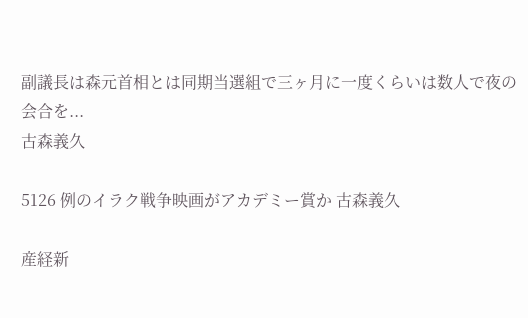副議長は森元首相とは同期当選組で三ヶ月に一度くらいは数人で夜の会合を...
古森義久

5126 例のイラク戦争映画がアカデミー賞か 古森義久

産経新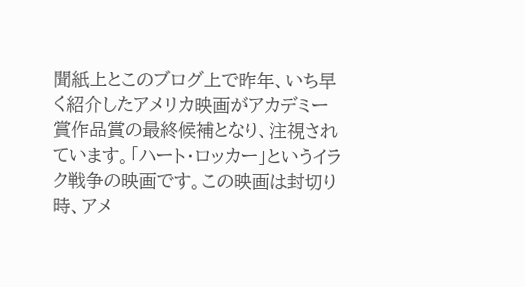聞紙上とこのブログ上で昨年、いち早く紹介したアメリカ映画がアカデミー賞作品賞の最終候補となり、注視されています。「ハート・ロッカー」というイラク戦争の映画です。この映画は封切り時、アメ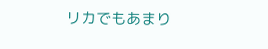リカでもあまり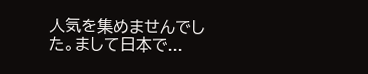人気を集めませんでした。まして日本で...